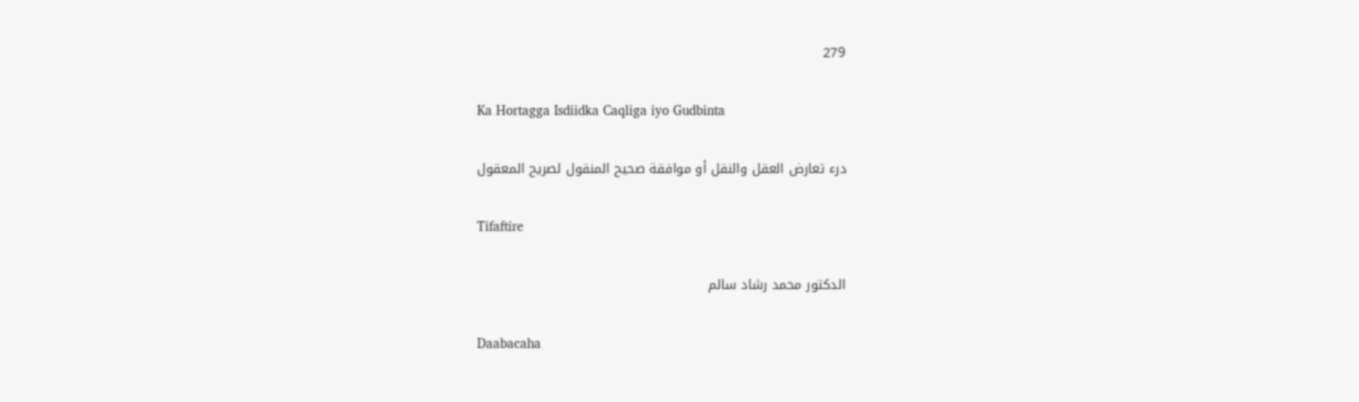279

Ka Hortagga Isdiidka Caqliga iyo Gudbinta

درء تعارض العقل والنقل أو موافقة صحيح المنقول لصريح المعقول

Tifaftire

الدكتور محمد رشاد سالم

Daabacaha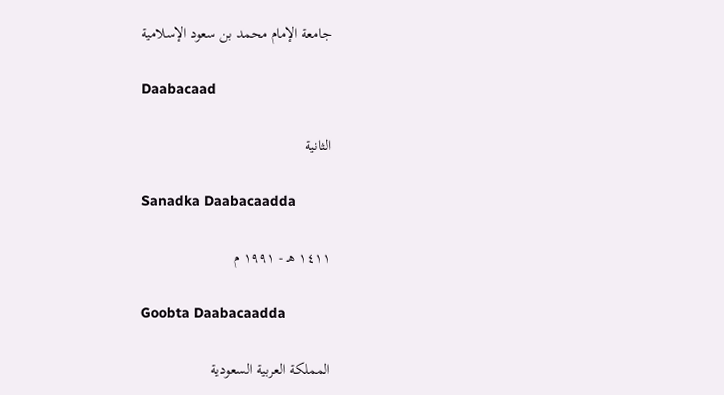جامعة الإمام محمد بن سعود الإسلامية

Daabacaad

الثانية

Sanadka Daabacaadda

١٤١١ هـ - ١٩٩١ م

Goobta Daabacaadda

المملكة العربية السعودية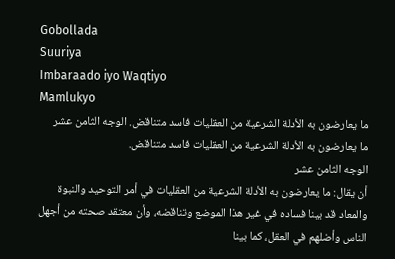Gobollada
Suuriya
Imbaraado iyo Waqtiyo
Mamlukyo
ما يعارضون به الأدلة الشرعية من العقليات فاسد متناقض. الوجه الثامن عشر
ما يعارضون به الأدلة الشرعية من العقليات فاسد متناقض.
الوجه الثامن عشر
أن يقال: ما يعارضون به الأدلة الشرعية من العقليات في أمر التوحيد والنبوة والمعاد قد بينا فساده في غير هذا الموضع وتناقضه، وأن معتقد صحته من أجهل الناس وأضلهم في العقل، كما بينا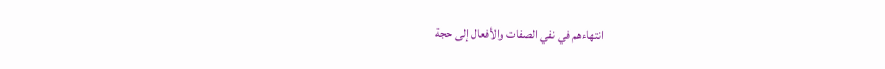انتهاءهم في نفي الصفات والأفعال إلى حجة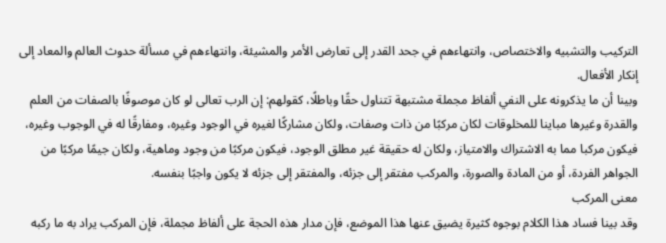التركيب والتشبيه والاختصاص، وانتهاءهم في جحد القدر إلى تعارض الأمر والمشيئة، وانتهاءهم في مسألة حدوث العالم والمعاد إلى إنكار الأفعال.
وبينا أن ما يذكرونه على النفي ألفاظ مجملة مشتبهة تتناول حقًا وباطلًا، كقولهم: إن الرب تعالى لو كان موصوفًا بالصفات من العلم والقدرة وغيرها مباينا للمخلوقات لكان مركبًا من ذات وصفات، ولكان مشاركًا لغيره في الوجود وغيره، ومفارقًا له في الوجوب وغيره، فيكون مركبا مما به الاشتراك والامتياز، ولكان له حقيقة غير مطلق الوجود، فيكون مركبًا من وجود وماهية، ولكان جيمًا مركبًا من الجواهر الفردة، أو من المادة والصورة، والمركب مفتقر إلى جزئه، والمفتقر إلى جزئه لا يكون واجبًا بنفسه.
معنى المركب
وقد بينا فساد هذا الكلام بوجوه كثيرة يضيق عنها هذا الموضع، فإن مدار هذه الحجة على ألفاظ مجملة، فإن المركب يراد به ما ركبه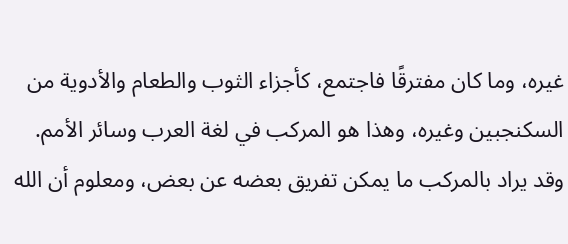غيره، وما كان مفترقًا فاجتمع، كأجزاء الثوب والطعام والأدوية من السكنجبين وغيره، وهذا هو المركب في لغة العرب وسائر الأمم.
وقد يراد بالمركب ما يمكن تفريق بعضه عن بعض، ومعلوم أن الله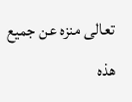تعالى منزه عن جميع هذه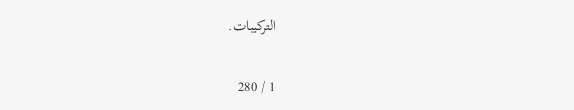التركيبات.

1 / 280